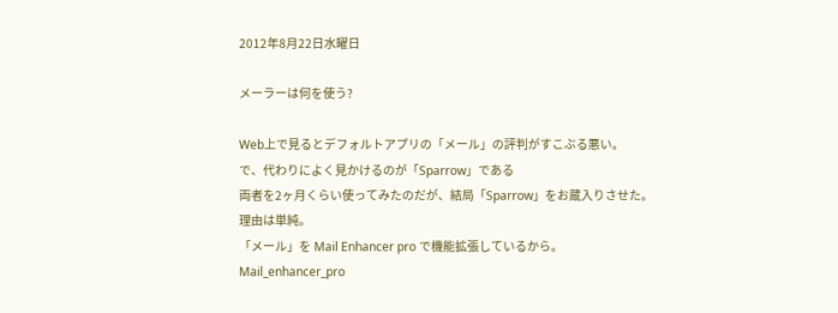2012年8月22日水曜日

メーラーは何を使う?

Web上で見るとデフォルトアプリの「メール」の評判がすこぶる悪い。
で、代わりによく見かけるのが「Sparrow」である
両者を2ヶ月くらい使ってみたのだが、結局「Sparrow」をお蔵入りさせた。
理由は単純。
「メール」を Mail Enhancer pro で機能拡張しているから。
Mail_enhancer_pro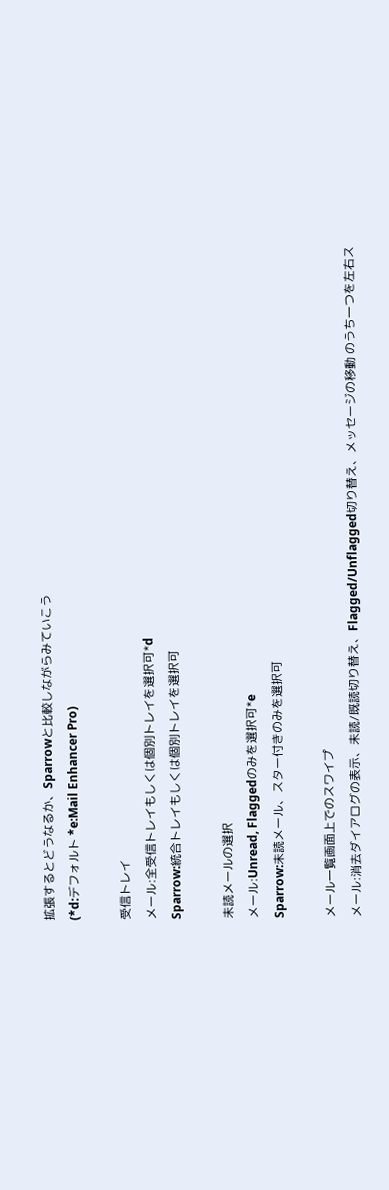拡張するとどうなるか、Sparrowと比較しながらみていこう
(*d:デフォルト *e:Mail Enhancer Pro)

受信トレイ
メール:全受信トレイもしくは個別トレイを選択可*d
Sparrow:統合トレイもしくは個別トレイを選択可

未読メールの選択
メール:Unread, Flaggedのみを選択可*e
Sparrow:未読メール、スター付きのみを選択可

メール一覧画面上でのスワイプ
メール:消去ダイアログの表示、未読/既読切り替え、Flagged/Unflagged切り替え、メッセージの移動 のうち一つを左右ス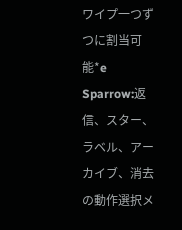ワイプ一つずつに割当可能*e
Sparrow:返信、スター、ラベル、アーカイブ、消去の動作選択メ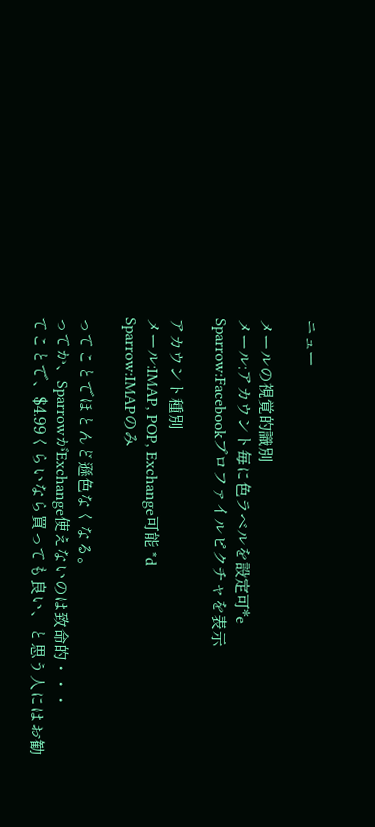ニュー

メールの視覚的識別
メール:アカウント毎に色ラベルを設定可*e
Sparrow:Facebookプロファイルピクチャを表示

アカウント種別
メール:IMAP, POP, Exchange可能 *d
Sparrow:IMAPのみ

ってことでほとんど遜色なくなる。
ってか、SparrowがExchange使えないのは致命的・・・
てことで、$4.99くらいなら買っても良い、と思う人にはお勧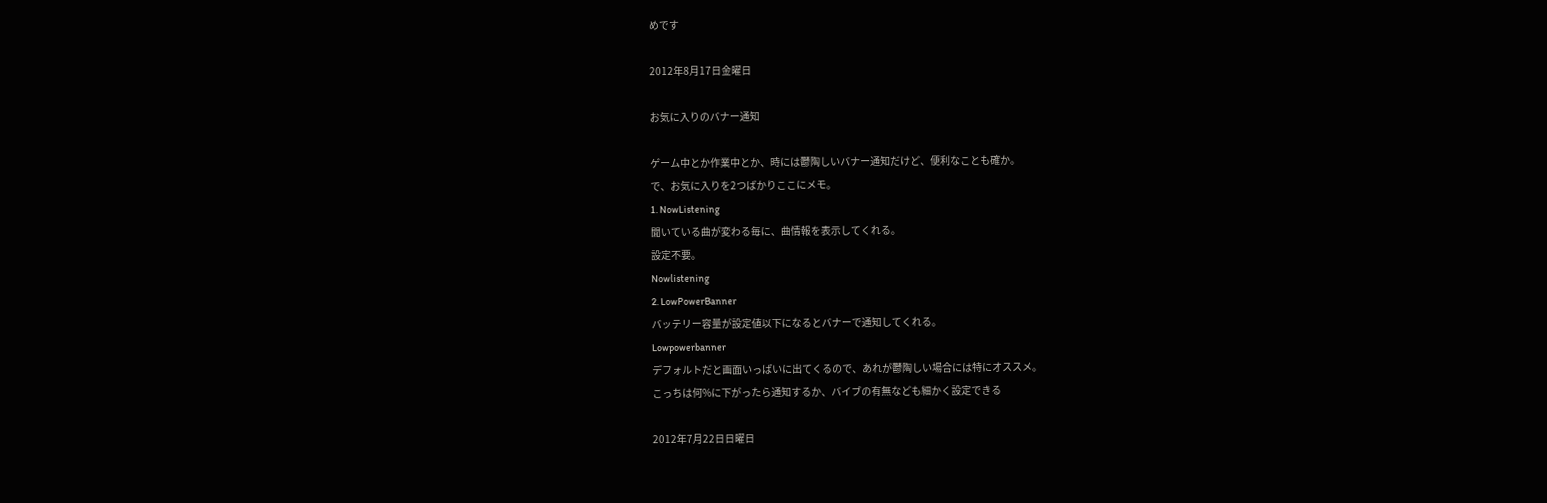めです

2012年8月17日金曜日

お気に入りのバナー通知

ゲーム中とか作業中とか、時には鬱陶しいバナー通知だけど、便利なことも確か。
で、お気に入りを2つばかりここにメモ。
1. NowListening
聞いている曲が変わる毎に、曲情報を表示してくれる。
設定不要。
Nowlistening
2. LowPowerBanner
バッテリー容量が設定値以下になるとバナーで通知してくれる。
Lowpowerbanner
デフォルトだと画面いっぱいに出てくるので、あれが鬱陶しい場合には特にオススメ。
こっちは何%に下がったら通知するか、バイブの有無なども細かく設定できる

2012年7月22日日曜日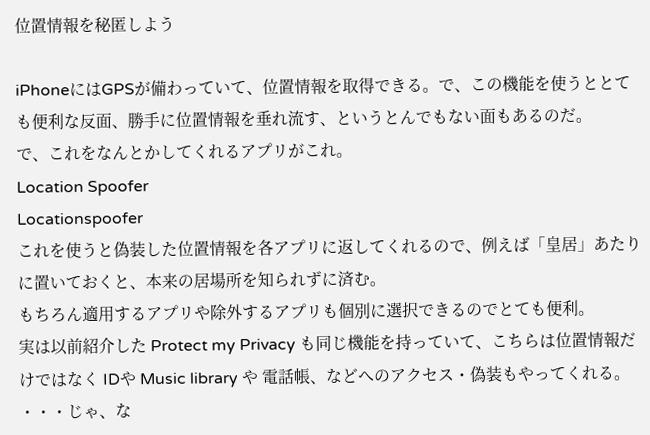位置情報を秘匿しよう

iPhoneにはGPSが備わっていて、位置情報を取得できる。で、この機能を使うととても便利な反面、勝手に位置情報を垂れ流す、というとんでもない面もあるのだ。
で、これをなんとかしてくれるアプリがこれ。
Location Spoofer
Locationspoofer
これを使うと偽装した位置情報を各アプリに返してくれるので、例えば「皇居」あたりに置いておくと、本来の居場所を知られずに済む。
もちろん適用するアプリや除外するアプリも個別に選択できるのでとても便利。
実は以前紹介した Protect my Privacy も同じ機能を持っていて、こちらは位置情報だけではなく IDや Music library や 電話帳、などへのアクセス・偽装もやってくれる。
・・・じゃ、な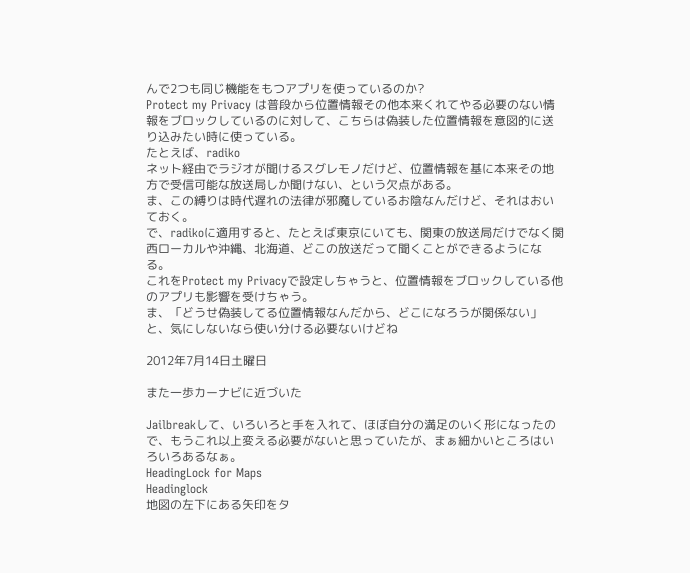んで2つも同じ機能をもつアプリを使っているのか?
Protect my Privacy は普段から位置情報その他本来くれてやる必要のない情報をブロックしているのに対して、こちらは偽装した位置情報を意図的に送り込みたい時に使っている。
たとえば、radiko
ネット経由でラジオが聞けるスグレモノだけど、位置情報を基に本来その地方で受信可能な放送局しか聞けない、という欠点がある。
ま、この縛りは時代遅れの法律が邪魔しているお陰なんだけど、それはおいておく。
で、radikoに適用すると、たとえば東京にいても、関東の放送局だけでなく関西ローカルや沖縄、北海道、どこの放送だって聞くことができるようになる。
これをProtect my Privacyで設定しちゃうと、位置情報をブロックしている他のアプリも影響を受けちゃう。
ま、「どうせ偽装してる位置情報なんだから、どこになろうが関係ない」と、気にしないなら使い分ける必要ないけどね

2012年7月14日土曜日

また一歩カーナビに近づいた

Jailbreakして、いろいろと手を入れて、ほぼ自分の満足のいく形になったので、もうこれ以上変える必要がないと思っていたが、まぁ細かいところはいろいろあるなぁ。
HeadingLock for Maps
Headinglock
地図の左下にある矢印をタ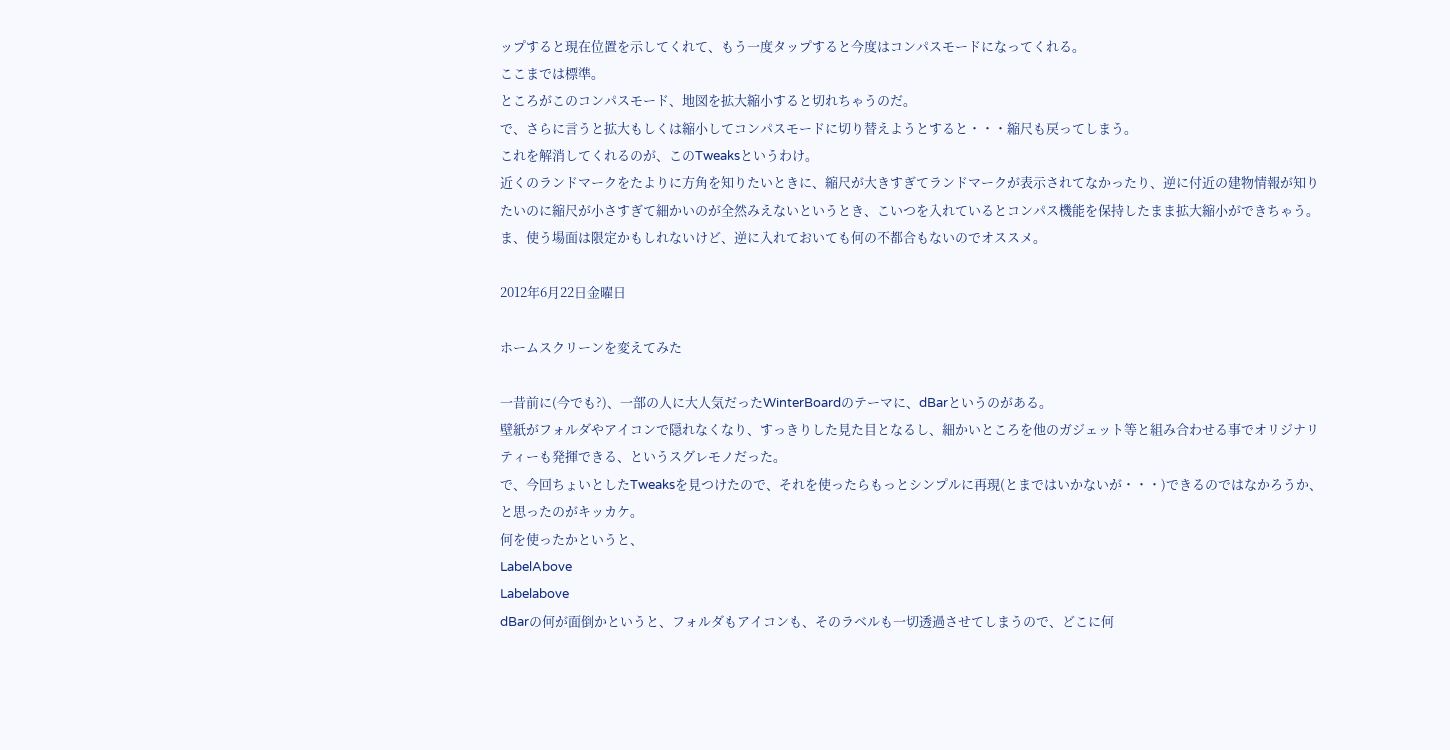ップすると現在位置を示してくれて、もう一度タップすると今度はコンパスモードになってくれる。
ここまでは標準。
ところがこのコンパスモード、地図を拡大縮小すると切れちゃうのだ。
で、さらに言うと拡大もしくは縮小してコンパスモードに切り替えようとすると・・・縮尺も戻ってしまう。
これを解消してくれるのが、このTweaksというわけ。
近くのランドマークをたよりに方角を知りたいときに、縮尺が大きすぎてランドマークが表示されてなかったり、逆に付近の建物情報が知りたいのに縮尺が小さすぎて細かいのが全然みえないというとき、こいつを入れているとコンパス機能を保持したまま拡大縮小ができちゃう。
ま、使う場面は限定かもしれないけど、逆に入れておいても何の不都合もないのでオススメ。

2012年6月22日金曜日

ホームスクリーンを変えてみた

一昔前に(今でも?)、一部の人に大人気だったWinterBoardのテーマに、dBarというのがある。
壁紙がフォルダやアイコンで隠れなくなり、すっきりした見た目となるし、細かいところを他のガジェット等と組み合わせる事でオリジナリティーも発揮できる、というスグレモノだった。
で、今回ちょいとしたTweaksを見つけたので、それを使ったらもっとシンプルに再現(とまではいかないが・・・)できるのではなかろうか、と思ったのがキッカケ。
何を使ったかというと、
LabelAbove
Labelabove
dBarの何が面倒かというと、フォルダもアイコンも、そのラベルも一切透過させてしまうので、どこに何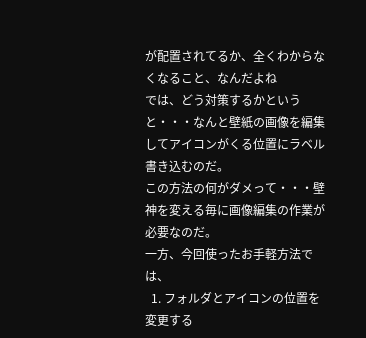が配置されてるか、全くわからなくなること、なんだよね
では、どう対策するかというと・・・なんと壁紙の画像を編集してアイコンがくる位置にラベル書き込むのだ。
この方法の何がダメって・・・壁神を変える毎に画像編集の作業が必要なのだ。
一方、今回使ったお手軽方法では、
  1. フォルダとアイコンの位置を変更する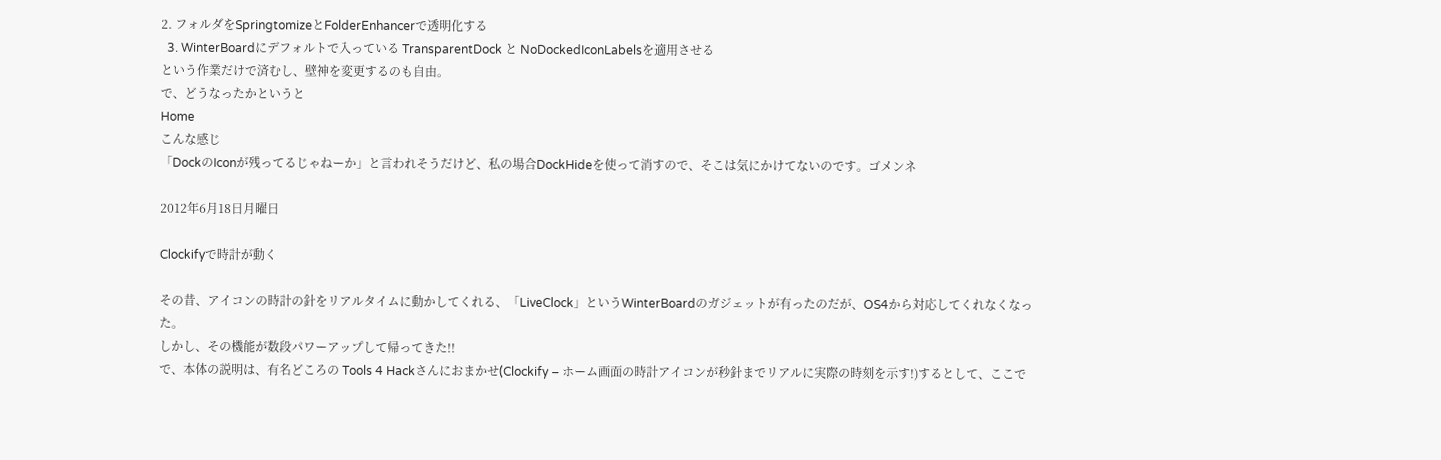2. フォルダをSpringtomizeとFolderEnhancerで透明化する
  3. WinterBoardにデフォルトで入っている TransparentDock と NoDockedIconLabelsを適用させる
という作業だけで済むし、壁神を変更するのも自由。
で、どうなったかというと
Home
こんな感じ
「DockのIconが残ってるじゃねーか」と言われそうだけど、私の場合DockHideを使って消すので、そこは気にかけてないのです。ゴメンネ

2012年6月18日月曜日

Clockifyで時計が動く

その昔、アイコンの時計の針をリアルタイムに動かしてくれる、「LiveClock」というWinterBoardのガジェットが有ったのだが、OS4から対応してくれなくなった。
しかし、その機能が数段パワーアップして帰ってきた!!
で、本体の説明は、有名どころの Tools 4 Hackさんにおまかせ(Clockify – ホーム画面の時計アイコンが秒針までリアルに実際の時刻を示す!)するとして、ここで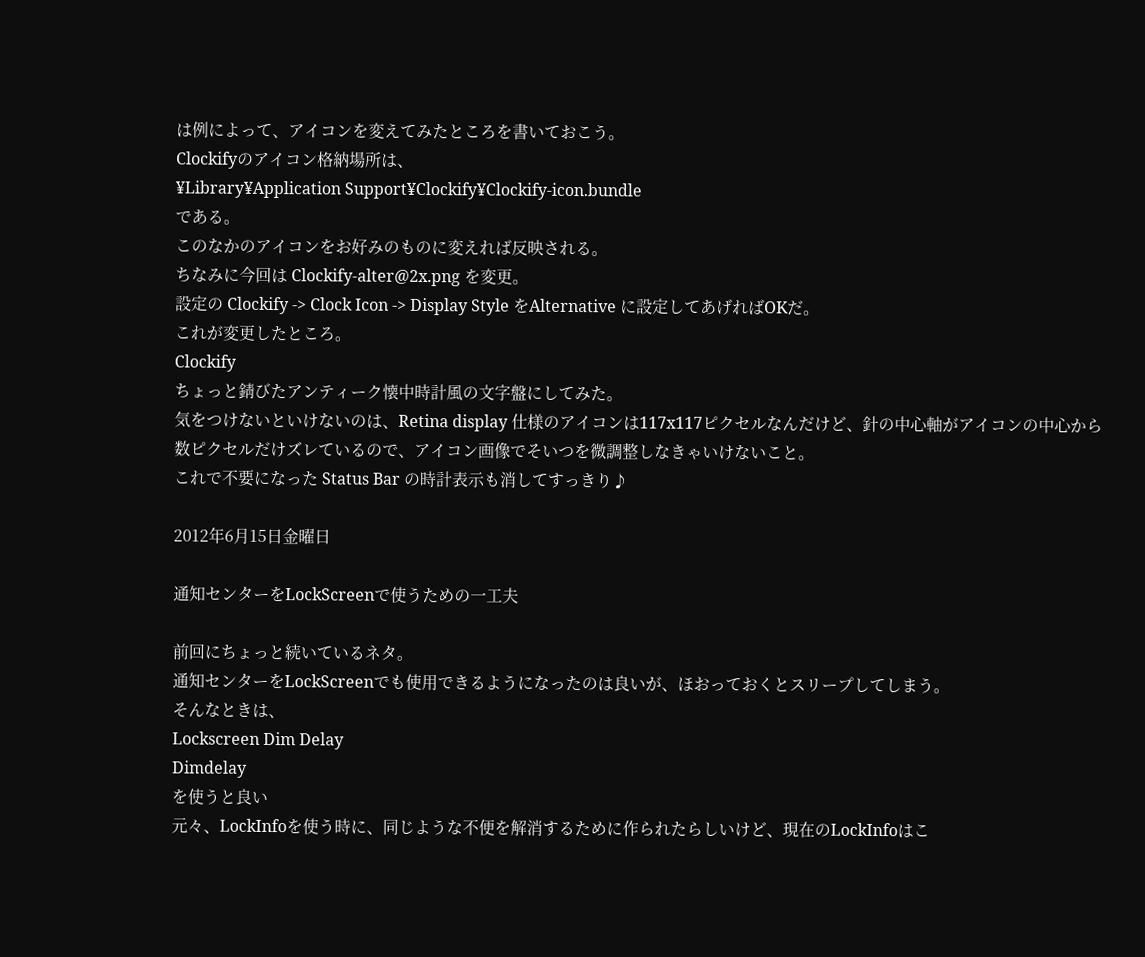は例によって、アイコンを変えてみたところを書いておこう。
Clockifyのアイコン格納場所は、
¥Library¥Application Support¥Clockify¥Clockify-icon.bundle
である。
このなかのアイコンをお好みのものに変えれば反映される。
ちなみに今回は Clockify-alter@2x.png を変更。
設定の Clockify -> Clock Icon -> Display Style をAlternative に設定してあげればOKだ。
これが変更したところ。
Clockify
ちょっと錆びたアンティーク懐中時計風の文字盤にしてみた。
気をつけないといけないのは、Retina display 仕様のアイコンは117x117ピクセルなんだけど、針の中心軸がアイコンの中心から数ピクセルだけズレているので、アイコン画像でそいつを微調整しなきゃいけないこと。
これで不要になった Status Bar の時計表示も消してすっきり♪

2012年6月15日金曜日

通知センターをLockScreenで使うための一工夫

前回にちょっと続いているネタ。
通知センターをLockScreenでも使用できるようになったのは良いが、ほおっておくとスリープしてしまう。
そんなときは、
Lockscreen Dim Delay
Dimdelay
を使うと良い
元々、LockInfoを使う時に、同じような不便を解消するために作られたらしいけど、現在のLockInfoはこ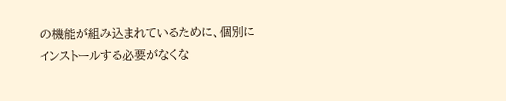の機能が組み込まれているために、個別にインストールする必要がなくな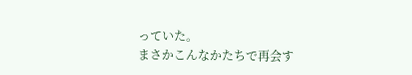っていた。
まさかこんなかたちで再会す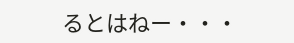るとはねー・・・